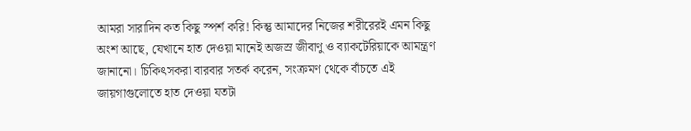আমরা সারাদিন কত কিছু স্পর্শ করি! কিন্তু আমাদের নিজের শরীরেরই এমন কিছু অংশ আছে, যেখানে হাত দেওয়া মানেই অজস্র জীবাণু ও ব্যাকটেরিয়াকে আমন্ত্রণ জানানো। চিকিৎসকরা বারবার সতর্ক করেন, সংক্রমণ থেকে বাঁচতে এই জায়গাগুলোতে হাত দেওয়া যতটা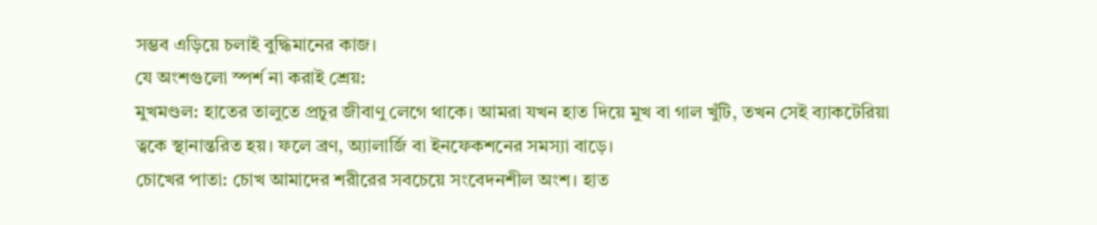সম্ভব এড়িয়ে চলাই বুদ্ধিমানের কাজ।
যে অংশগুলো স্পর্শ না করাই শ্রেয়:
মুখমণ্ডল: হাতের তালুতে প্রচুর জীবাণু লেগে থাকে। আমরা যখন হাত দিয়ে মুখ বা গাল খুঁটি, তখন সেই ব্যাকটেরিয়া ত্বকে স্থানান্তরিত হয়। ফলে ব্রণ, অ্যালার্জি বা ইনফেকশনের সমস্যা বাড়ে।
চোখের পাতা: চোখ আমাদের শরীরের সবচেয়ে সংবেদনশীল অংশ। হাত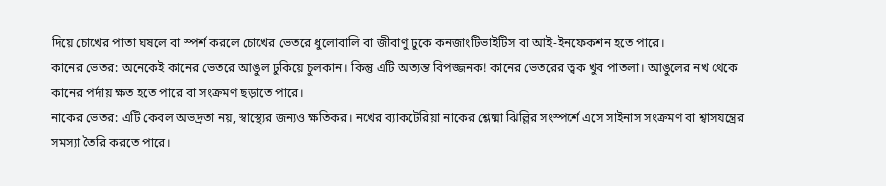দিয়ে চোখের পাতা ঘষলে বা স্পর্শ করলে চোখের ভেতরে ধুলোবালি বা জীবাণু ঢুকে কনজাংটিভাইটিস বা আই-ইনফেকশন হতে পারে।
কানের ভেতর: অনেকেই কানের ভেতরে আঙুল ঢুকিয়ে চুলকান। কিন্তু এটি অত্যন্ত বিপজ্জনক! কানের ভেতরের ত্বক খুব পাতলা। আঙুলের নখ থেকে কানের পর্দায় ক্ষত হতে পারে বা সংক্রমণ ছড়াতে পারে।
নাকের ভেতর: এটি কেবল অভদ্রতা নয়, স্বাস্থ্যের জন্যও ক্ষতিকর। নখের ব্যাকটেরিয়া নাকের শ্লেষ্মা ঝিল্লির সংস্পর্শে এসে সাইনাস সংক্রমণ বা শ্বাসযন্ত্রের সমস্যা তৈরি করতে পারে।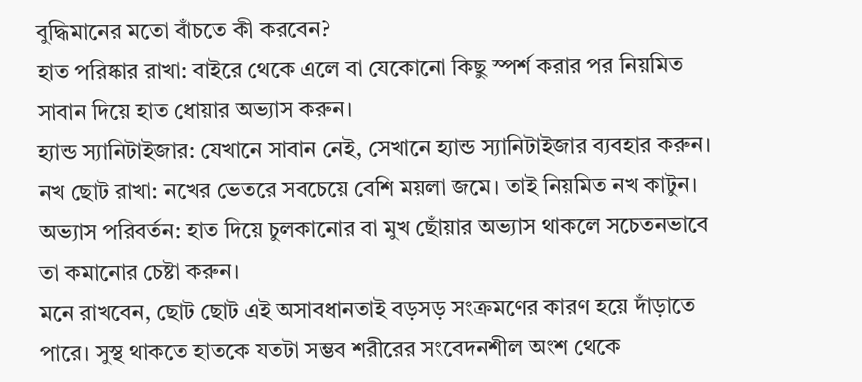বুদ্ধিমানের মতো বাঁচতে কী করবেন?
হাত পরিষ্কার রাখা: বাইরে থেকে এলে বা যেকোনো কিছু স্পর্শ করার পর নিয়মিত সাবান দিয়ে হাত ধোয়ার অভ্যাস করুন।
হ্যান্ড স্যানিটাইজার: যেখানে সাবান নেই, সেখানে হ্যান্ড স্যানিটাইজার ব্যবহার করুন।
নখ ছোট রাখা: নখের ভেতরে সবচেয়ে বেশি ময়লা জমে। তাই নিয়মিত নখ কাটুন।
অভ্যাস পরিবর্তন: হাত দিয়ে চুলকানোর বা মুখ ছোঁয়ার অভ্যাস থাকলে সচেতনভাবে তা কমানোর চেষ্টা করুন।
মনে রাখবেন, ছোট ছোট এই অসাবধানতাই বড়সড় সংক্রমণের কারণ হয়ে দাঁড়াতে পারে। সুস্থ থাকতে হাতকে যতটা সম্ভব শরীরের সংবেদনশীল অংশ থেকে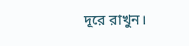দূরে রাখুন।